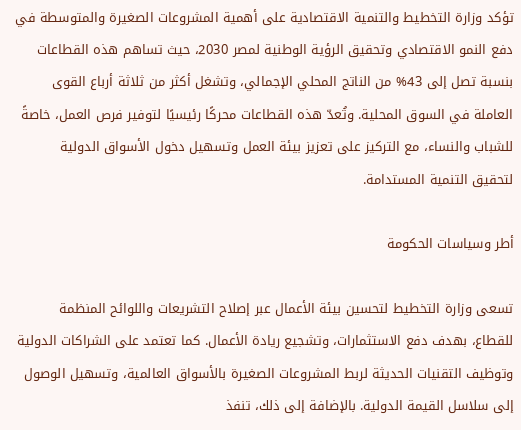تؤكد وزارة التخطيط والتنمية الاقتصادية على أهمية المشروعات الصغيرة والمتوسطة في دفع النمو الاقتصادي وتحقيق الرؤية الوطنية لمصر 2030، حيث تساهم هذه القطاعات بنسبة تصل إلى 43% من الناتج المحلي الإجمالي، وتشغل أكثر من ثلاثة أرباع القوى العاملة في السوق المحلية. وتُعدّ هذه القطاعات محركًا رئيسيًا لتوفير فرص العمل، خاصةً للشباب والنساء، مع التركيز على تعزيز بيئة العمل وتسهيل دخول الأسواق الدولية لتحقيق التنمية المستدامة.

أطر وسياسات الحكومة

تسعى وزارة التخطيط لتحسين بيئة الأعمال عبر إصلاح التشريعات واللوائح المنظمة للقطاع، بهدف دفع الاستثمارات، وتشجيع ريادة الأعمال. كما تعتمد على الشراكات الدولية وتوظيف التقنيات الحديثة لربط المشروعات الصغيرة بالأسواق العالمية، وتسهيل الوصول إلى سلاسل القيمة الدولية. بالإضافة إلى ذلك، تنفذ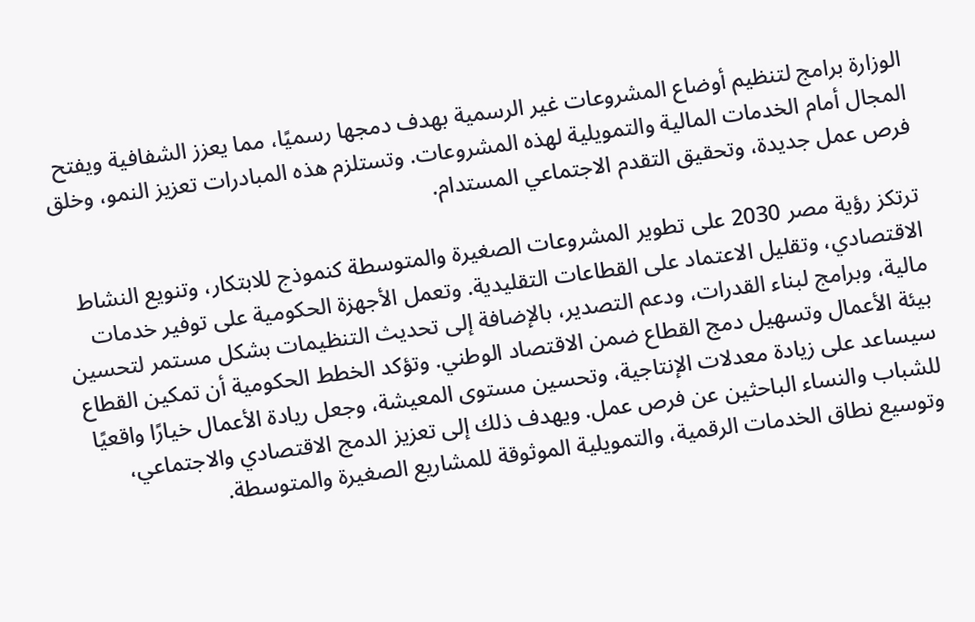الوزارة برامج لتنظيم أوضاع المشروعات غير الرسمية بهدف دمجها رسميًا، مما يعزز الشفافية ويفتح المجال أمام الخدمات المالية والتمويلية لهذه المشروعات. وتستلزم هذه المبادرات تعزيز النمو، وخلق فرص عمل جديدة، وتحقيق التقدم الاجتماعي المستدام.

ترتكز رؤية مصر 2030 على تطوير المشروعات الصغيرة والمتوسطة كنموذج للابتكار، وتنويع النشاط الاقتصادي، وتقليل الاعتماد على القطاعات التقليدية. وتعمل الأجهزة الحكومية على توفير خدمات مالية، وبرامج لبناء القدرات، ودعم التصدير، بالإضافة إلى تحديث التنظيمات بشكل مستمر لتحسين بيئة الأعمال وتسهيل دمج القطاع ضمن الاقتصاد الوطني. وتؤكد الخطط الحكومية أن تمكين القطاع سيساعد على زيادة معدلات الإنتاجية، وتحسين مستوى المعيشة، وجعل ريادة الأعمال خيارًا واقعيًا للشباب والنساء الباحثين عن فرص عمل. ويهدف ذلك إلى تعزيز الدمج الاقتصادي والاجتماعي، وتوسيع نطاق الخدمات الرقمية، والتمويلية الموثوقة للمشاريع الصغيرة والمتوسطة.